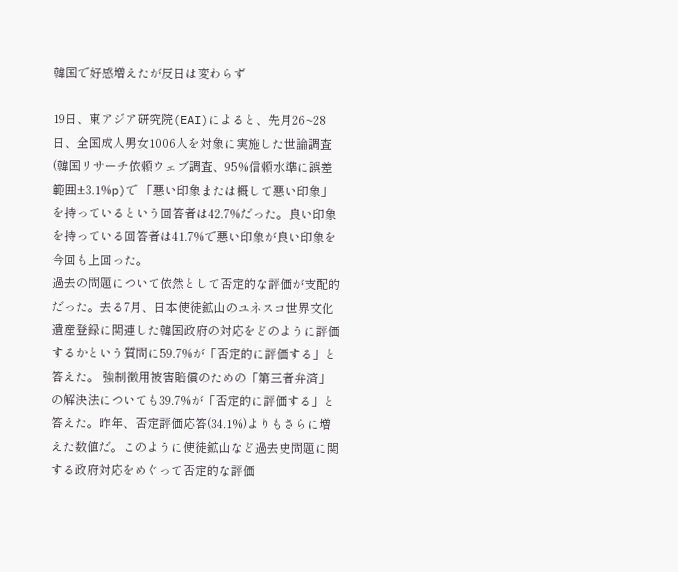韓国で好感増えたが反日は変わらず

19日、東アジア研究院(EAI)によると、先月26~28日、全国成人男女1006人を対象に実施した世論調査(韓国リサーチ依頼ウェブ調査、95%信頼水準に誤差範囲±3.1%p)で 「悪い印象または概して悪い印象」を持っているという回答者は42.7%だった。良い印象を持っている回答者は41.7%で悪い印象が良い印象を今回も上回った。
過去の問題について依然として否定的な評価が支配的だった。去る7月、日本使徒鉱山のユネスコ世界文化遺産登録に関連した韓国政府の対応をどのように評価するかという質問に59.7%が「否定的に評価する」と答えた。 強制徴用被害賠償のための「第三者弁済」の解決法についても39.7%が「否定的に評価する」と答えた。昨年、否定評価応答(34.1%)よりもさらに増えた数値だ。このように使徒鉱山など過去史問題に関する政府対応をめぐって否定的な評価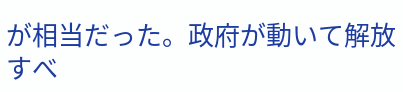が相当だった。政府が動いて解放すべ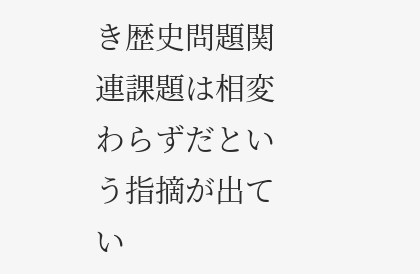き歴史問題関連課題は相変わらずだという指摘が出てい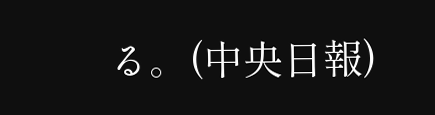る。(中央日報)